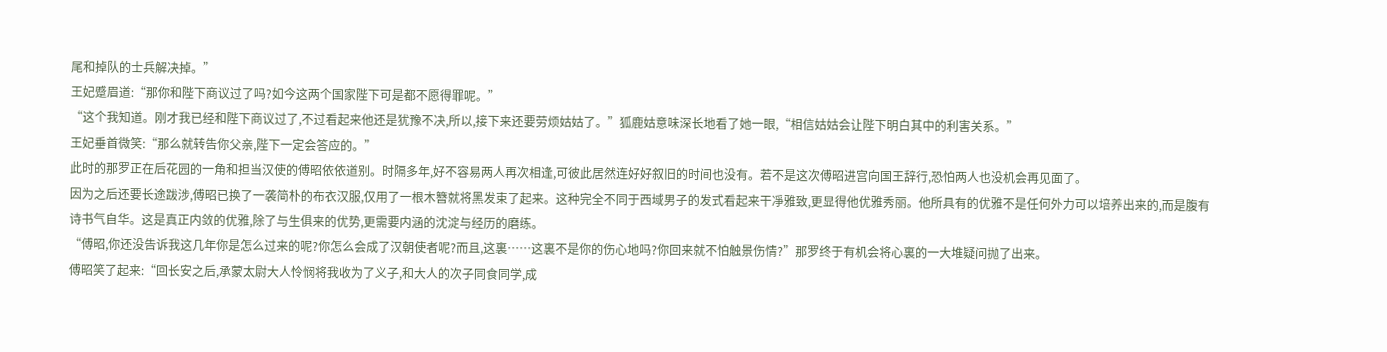尾和掉队的士兵解决掉。”
王妃蹙眉道:“那你和陛下商议过了吗?如今这两个国家陛下可是都不愿得罪呢。”
“这个我知道。刚才我已经和陛下商议过了,不过看起来他还是犹豫不决,所以,接下来还要劳烦姑姑了。”狐鹿姑意味深长地看了她一眼,“相信姑姑会让陛下明白其中的利害关系。”
王妃垂首微笑:“那么就转告你父亲,陛下一定会答应的。”
此时的那罗正在后花园的一角和担当汉使的傅昭依依道别。时隔多年,好不容易两人再次相逢,可彼此居然连好好叙旧的时间也没有。若不是这次傅昭进宫向国王辞行,恐怕两人也没机会再见面了。
因为之后还要长途跋涉,傅昭已换了一袭简朴的布衣汉服,仅用了一根木簪就将黑发束了起来。这种完全不同于西域男子的发式看起来干凈雅致,更显得他优雅秀丽。他所具有的优雅不是任何外力可以培养出来的,而是腹有诗书气自华。这是真正内敛的优雅,除了与生俱来的优势,更需要内涵的沈淀与经历的磨练。
“傅昭,你还没告诉我这几年你是怎么过来的呢?你怎么会成了汉朝使者呢?而且,这裏……这裏不是你的伤心地吗?你回来就不怕触景伤情?”那罗终于有机会将心裏的一大堆疑问抛了出来。
傅昭笑了起来:“回长安之后,承蒙太尉大人怜悯将我收为了义子,和大人的次子同食同学,成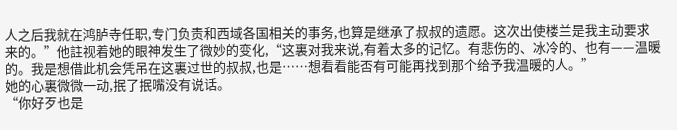人之后我就在鸿胪寺任职,专门负责和西域各国相关的事务,也算是继承了叔叔的遗愿。这次出使楼兰是我主动要求来的。”他註视着她的眼神发生了微妙的变化,“这裏对我来说,有着太多的记忆。有悲伤的、冰冷的、也有——温暖的。我是想借此机会凭吊在这裏过世的叔叔,也是……想看看能否有可能再找到那个给予我温暖的人。”
她的心裏微微一动,抿了抿嘴没有说话。
“你好歹也是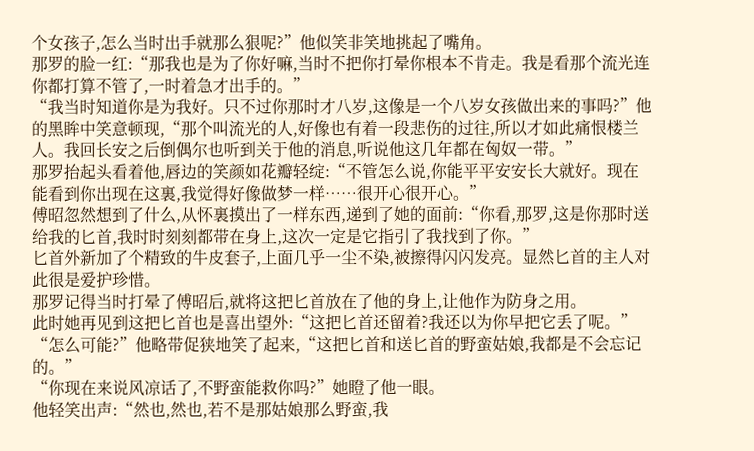个女孩子,怎么当时出手就那么狠呢?”他似笑非笑地挑起了嘴角。
那罗的脸一红:“那我也是为了你好嘛,当时不把你打晕你根本不肯走。我是看那个流光连你都打算不管了,一时着急才出手的。”
“我当时知道你是为我好。只不过你那时才八岁,这像是一个八岁女孩做出来的事吗?”他的黑眸中笑意顿现,“那个叫流光的人,好像也有着一段悲伤的过往,所以才如此痛恨楼兰人。我回长安之后倒偶尔也听到关于他的消息,听说他这几年都在匈奴一带。”
那罗抬起头看着他,唇边的笑颜如花瓣轻绽:“不管怎么说,你能平平安安长大就好。现在能看到你出现在这裏,我觉得好像做梦一样……很开心很开心。”
傅昭忽然想到了什么,从怀裏摸出了一样东西,递到了她的面前:“你看,那罗,这是你那时送给我的匕首,我时时刻刻都带在身上,这次一定是它指引了我找到了你。”
匕首外新加了个精致的牛皮套子,上面几乎一尘不染,被擦得闪闪发亮。显然匕首的主人对此很是爱护珍惜。
那罗记得当时打晕了傅昭后,就将这把匕首放在了他的身上,让他作为防身之用。
此时她再见到这把匕首也是喜出望外:“这把匕首还留着?我还以为你早把它丢了呢。”
“怎么可能?”他略带促狭地笑了起来,“这把匕首和送匕首的野蛮姑娘,我都是不会忘记的。”
“你现在来说风凉话了,不野蛮能救你吗?”她瞪了他一眼。
他轻笑出声:“然也,然也,若不是那姑娘那么野蛮,我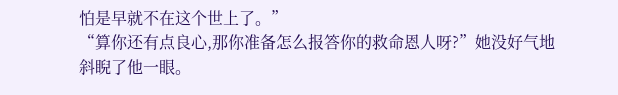怕是早就不在这个世上了。”
“算你还有点良心,那你准备怎么报答你的救命恩人呀?”她没好气地斜睨了他一眼。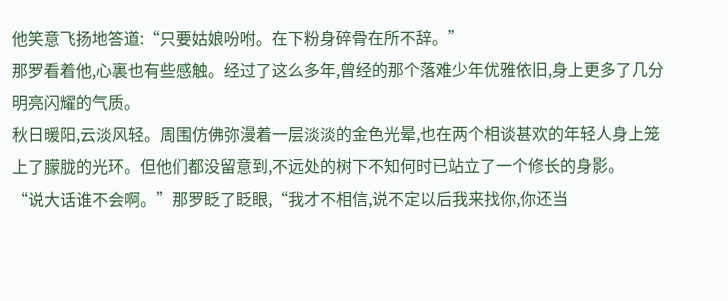他笑意飞扬地答道:“只要姑娘吩咐。在下粉身碎骨在所不辞。”
那罗看着他,心裏也有些感触。经过了这么多年,曾经的那个落难少年优雅依旧,身上更多了几分明亮闪耀的气质。
秋日暖阳,云淡风轻。周围仿佛弥漫着一层淡淡的金色光晕,也在两个相谈甚欢的年轻人身上笼上了朦胧的光环。但他们都没留意到,不远处的树下不知何时已站立了一个修长的身影。
“说大话谁不会啊。”那罗眨了眨眼,“我才不相信,说不定以后我来找你,你还当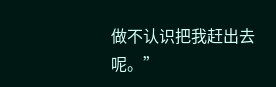做不认识把我赶出去呢。”